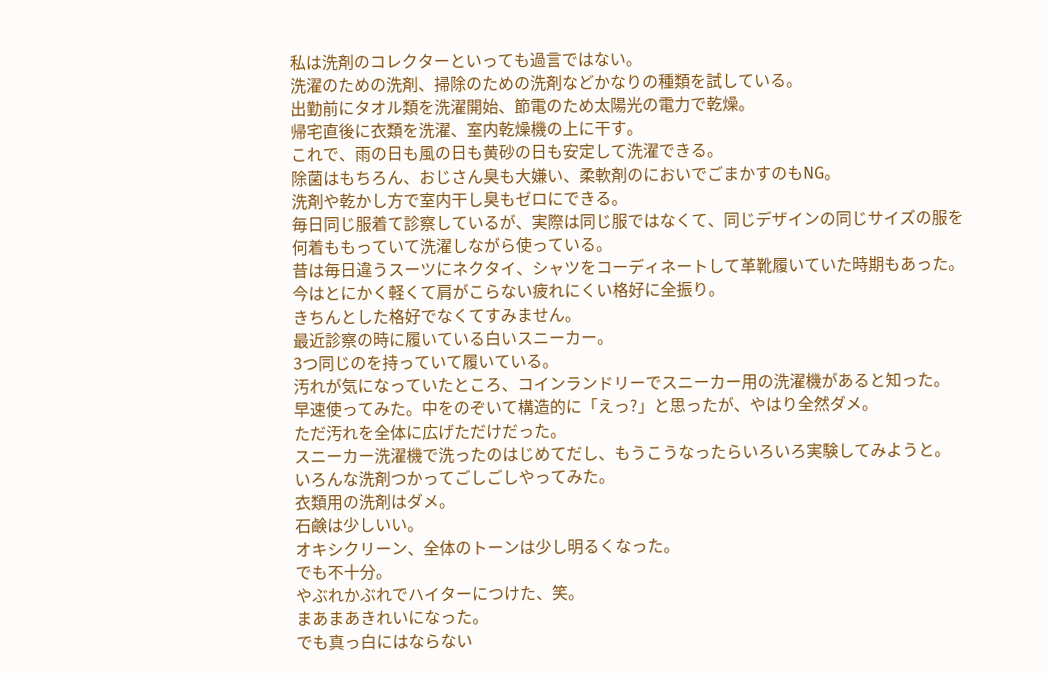私は洗剤のコレクターといっても過言ではない。
洗濯のための洗剤、掃除のための洗剤などかなりの種類を試している。
出勤前にタオル類を洗濯開始、節電のため太陽光の電力で乾燥。
帰宅直後に衣類を洗濯、室内乾燥機の上に干す。
これで、雨の日も風の日も黄砂の日も安定して洗濯できる。
除菌はもちろん、おじさん臭も大嫌い、柔軟剤のにおいでごまかすのもNG。
洗剤や乾かし方で室内干し臭もゼロにできる。
毎日同じ服着て診察しているが、実際は同じ服ではなくて、同じデザインの同じサイズの服を何着ももっていて洗濯しながら使っている。
昔は毎日違うスーツにネクタイ、シャツをコーディネートして革靴履いていた時期もあった。
今はとにかく軽くて肩がこらない疲れにくい格好に全振り。
きちんとした格好でなくてすみません。
最近診察の時に履いている白いスニーカー。
3つ同じのを持っていて履いている。
汚れが気になっていたところ、コインランドリーでスニーカー用の洗濯機があると知った。
早速使ってみた。中をのぞいて構造的に「えっ?」と思ったが、やはり全然ダメ。
ただ汚れを全体に広げただけだった。
スニーカー洗濯機で洗ったのはじめてだし、もうこうなったらいろいろ実験してみようと。
いろんな洗剤つかってごしごしやってみた。
衣類用の洗剤はダメ。
石鹸は少しいい。
オキシクリーン、全体のトーンは少し明るくなった。
でも不十分。
やぶれかぶれでハイターにつけた、笑。
まあまあきれいになった。
でも真っ白にはならない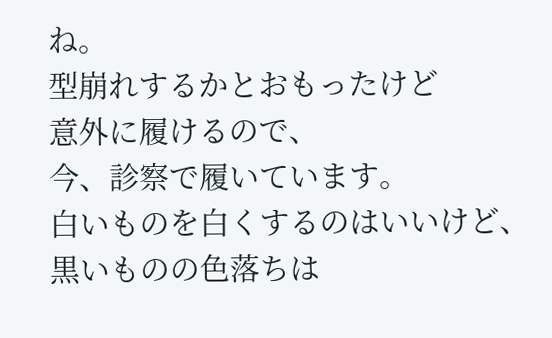ね。
型崩れするかとおもったけど
意外に履けるので、
今、診察で履いています。
白いものを白くするのはいいけど、
黒いものの色落ちは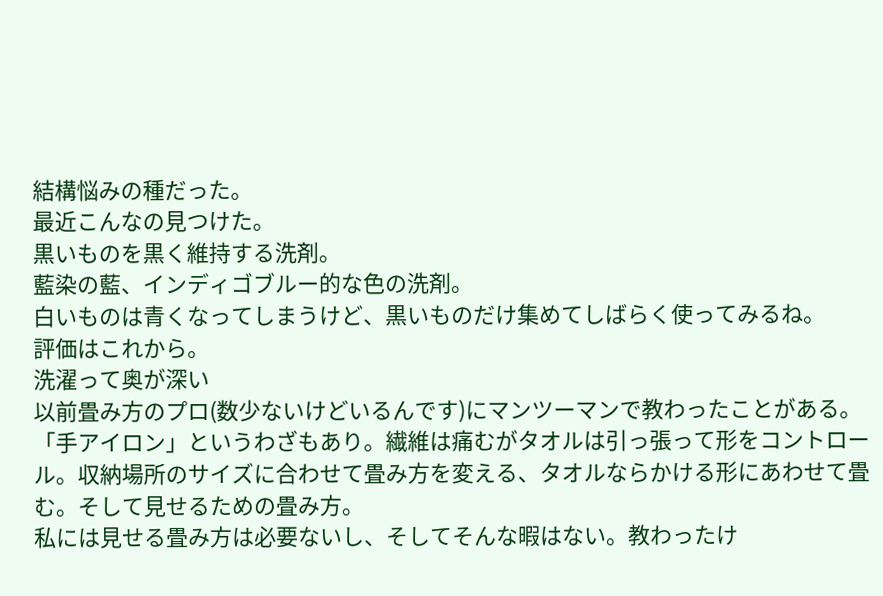結構悩みの種だった。
最近こんなの見つけた。
黒いものを黒く維持する洗剤。
藍染の藍、インディゴブルー的な色の洗剤。
白いものは青くなってしまうけど、黒いものだけ集めてしばらく使ってみるね。
評価はこれから。
洗濯って奥が深い
以前畳み方のプロ(数少ないけどいるんです)にマンツーマンで教わったことがある。「手アイロン」というわざもあり。繊維は痛むがタオルは引っ張って形をコントロール。収納場所のサイズに合わせて畳み方を変える、タオルならかける形にあわせて畳む。そして見せるための畳み方。
私には見せる畳み方は必要ないし、そしてそんな暇はない。教わったけ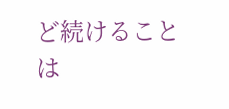ど続けることは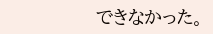できなかった。